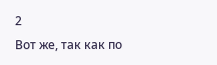2
Вот же, так как по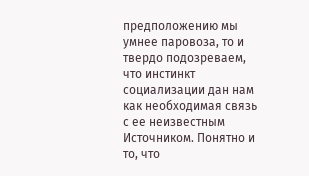предположению мы умнее паровоза, то и твердо подозреваем, что инстинкт социализации дан нам как необходимая связь с ее неизвестным Источником. Понятно и то, что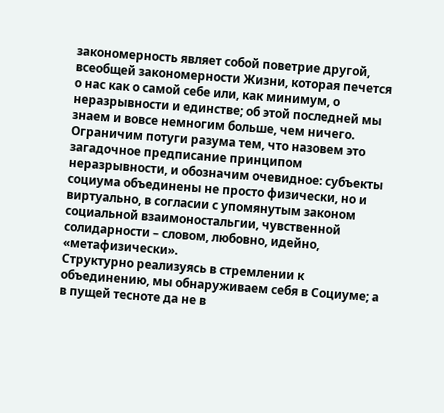закономерность являет собой поветрие другой, всеобщей закономерности Жизни, которая печется о нас как о самой себе или, как минимум, о неразрывности и единстве; об этой последней мы знаем и вовсе немногим больше, чем ничего. Ограничим потуги разума тем, что назовем это загадочное предписание принципом неразрывности, и обозначим очевидное: субъекты социума объединены не просто физически, но и виртуально, в согласии с упомянутым законом социальной взаимоностальгии, чувственной солидарности – словом, любовно, идейно, «метафизически».
Структурно реализуясь в стремлении к объединению, мы обнаруживаем себя в Социуме; а в пущей тесноте да не в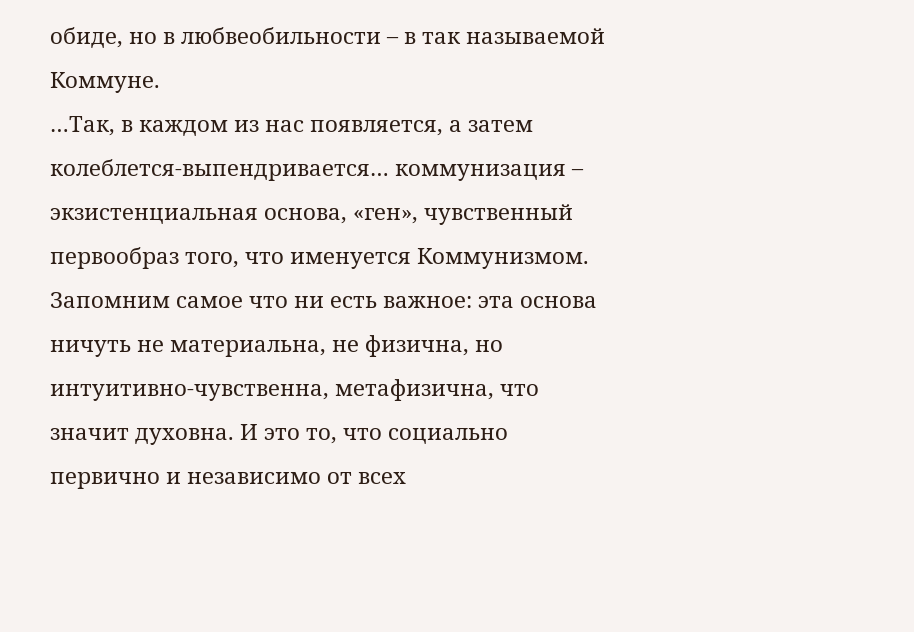обиде, но в любвеобильности – в так называемой Коммуне.
…Так, в каждом из нас появляется, а затем колеблется-выпендривается… коммунизация – экзистенциальная основа, «ген», чувственный первообраз того, что именуется Коммунизмом. Запомним самое что ни есть важное: эта основа ничуть не материальна, не физична, но интуитивно-чувственна, метафизична, что значит духовна. И это то, что социально первично и независимо от всех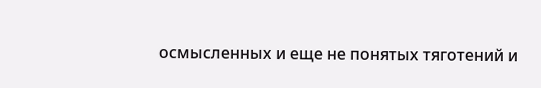осмысленных и еще не понятых тяготений и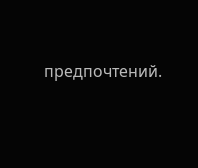предпочтений.